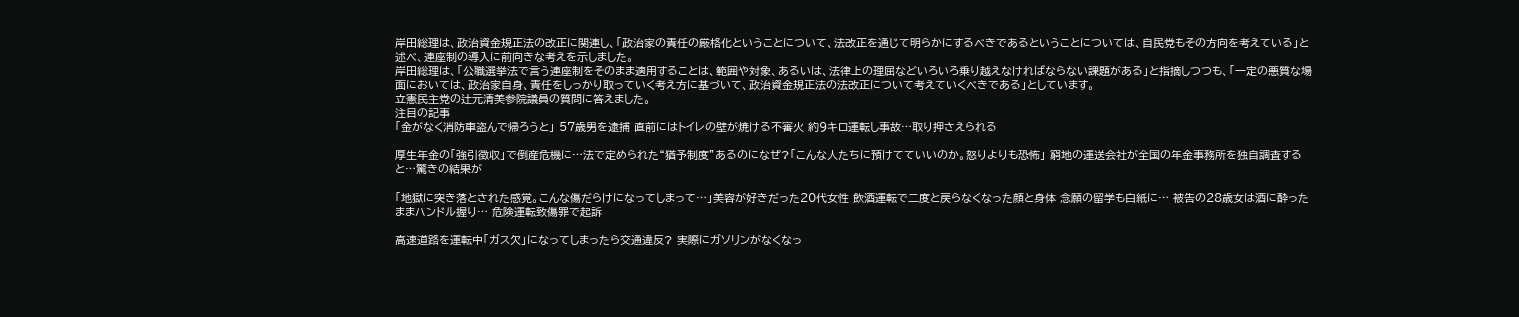岸田総理は、政治資金規正法の改正に関連し、「政治家の責任の厳格化ということについて、法改正を通じて明らかにするべきであるということについては、自民党もその方向を考えている」と述べ、連座制の導入に前向きな考えを示しました。
岸田総理は、「公職選挙法で言う連座制をそのまま適用することは、範囲や対象、あるいは、法律上の理屈などいろいろ乗り越えなければならない課題がある」と指摘しつつも、「一定の悪質な場面においては、政治家自身、責任をしっかり取っていく考え方に基づいて、政治資金規正法の法改正について考えていくべきである」としています。
立憲民主党の辻元清美参院議員の質問に答えました。
注目の記事
「金がなく消防車盗んで帰ろうと」 57歳男を逮捕 直前にはトイレの壁が焼ける不審火 約9キロ運転し事故…取り押さえられる

厚生年金の「強引徴収」で倒産危機に…法で定められた“猶予制度”あるのになぜ?「こんな人たちに預けてていいのか。怒りよりも恐怖」 窮地の運送会社が全国の年金事務所を独自調査すると…驚きの結果が

「地獄に突き落とされた感覚。こんな傷だらけになってしまって…」美容が好きだった20代女性 飲酒運転で二度と戻らなくなった顔と身体 念願の留学も白紙に… 被告の28歳女は酒に酔ったままハンドル握り… 危険運転致傷罪で起訴

高速道路を運転中「ガス欠」になってしまったら交通違反? 実際にガソリンがなくなっ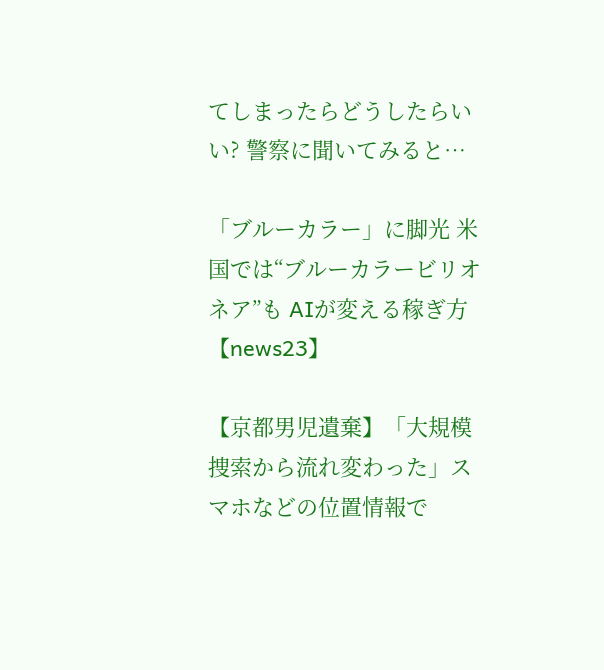てしまったらどうしたらいい? 警察に聞いてみると…

「ブルーカラー」に脚光 米国では“ブルーカラービリオネア”も AIが変える稼ぎ方【news23】

【京都男児遺棄】「大規模捜索から流れ変わった」スマホなどの位置情報で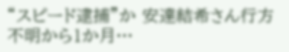“スピード逮捕”か 安達結希さん行方不明から1か月…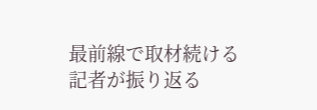最前線で取材続ける記者が振り返る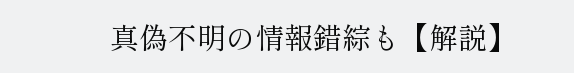真偽不明の情報錯綜も【解説】